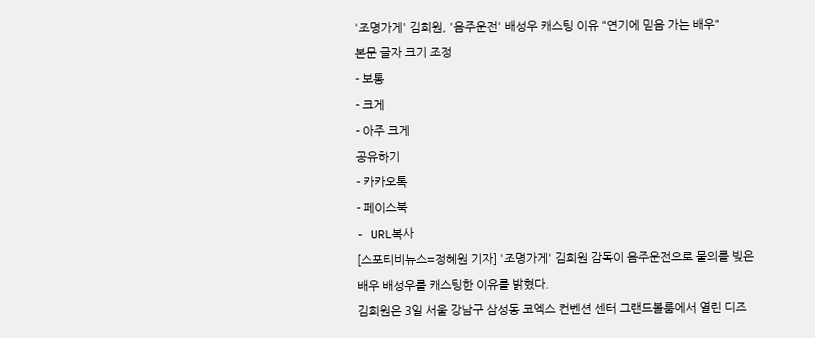'조명가게' 김희원, '음주운전' 배성우 캐스팅 이유 "연기에 믿음 가는 배우"
본문 글자 크기 조정
- 보통
- 크게
- 아주 크게
공유하기
- 카카오톡
- 페이스북
- URL복사
[스포티비뉴스=정혜원 기자] '조명가게' 김희원 감독이 음주운전으로 물의를 빚은 배우 배성우를 캐스팅한 이유를 밝혔다.
김희원은 3일 서울 강남구 삼성동 코엑스 컨벤션 센터 그랜드볼룸에서 열린 디즈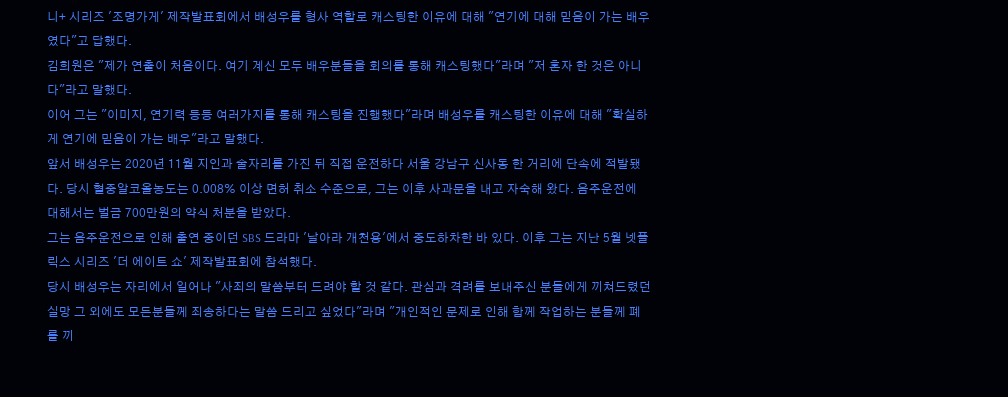니+ 시리즈 '조명가게' 제작발표회에서 배성우를 형사 역할로 캐스팅한 이유에 대해 "연기에 대해 믿음이 가는 배우였다"고 답했다.
김희원은 "제가 연출이 처음이다. 여기 계신 모두 배우분들을 회의를 통해 캐스팅했다"라며 "저 혼자 한 것은 아니다"라고 말했다.
이어 그는 "이미지, 연기력 등등 여러가지를 통해 캐스팅을 진행했다"라며 배성우를 캐스팅한 이유에 대해 "확실하게 연기에 믿음이 가는 배우"라고 말했다.
앞서 배성우는 2020년 11월 지인과 술자리를 가진 뒤 직접 운전하다 서울 강남구 신사동 한 거리에 단속에 적발됐다. 당시 혈중알코올농도는 0.008% 이상 면허 취소 수준으로, 그는 이후 사과문을 내고 자숙해 왔다. 음주운전에 대해서는 벌금 700만원의 약식 처분을 받았다.
그는 음주운전으로 인해 출연 중이던 SBS 드라마 '날아라 개천용'에서 중도하차한 바 있다. 이후 그는 지난 5월 넷플릭스 시리즈 '더 에이트 쇼' 제작발표회에 참석했다.
당시 배성우는 자리에서 일어나 "사죄의 말씀부터 드려야 할 것 같다. 관심과 격려를 보내주신 분들에게 끼쳐드렸던 실망 그 외에도 모든분들께 죄송하다는 말씀 드리고 싶었다"라며 "개인적인 문제로 인해 함께 작업하는 분들께 폐를 끼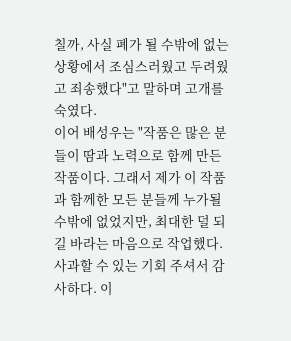칠까, 사실 폐가 될 수밖에 없는 상황에서 조심스러웠고 두려웠고 죄송했다"고 말하며 고개를 숙였다.
이어 배성우는 "작품은 많은 분들이 땀과 노력으로 함께 만든 작품이다. 그래서 제가 이 작품과 함께한 모든 분들께 누가될 수밖에 없었지만, 최대한 덜 되길 바라는 마음으로 작업했다. 사과할 수 있는 기회 주셔서 감사하다. 이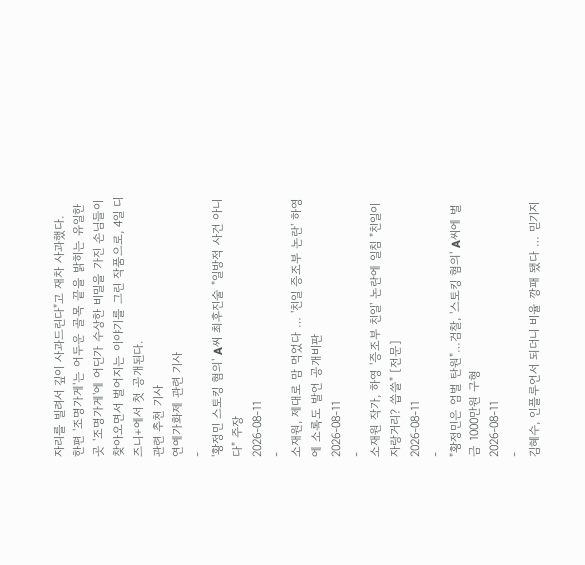자리를 빌려서 깊이 사과드린다"고 재차 사과했다.
한편 '조명가게'는 어두운 골목 끝을 밝히는 유일한 곳 '조명가게'에 어딘가 수상한 비밀을 가진 손님들이 찾아오면서 벌어지는 이야기를 그린 작품으로, 4일 디즈니+에서 첫 공개된다.
관련 추천 기사
연예가화제 관련 기사
-
'황정민 스토킹 혐의' A씨 최후진술 "일방적 사건 아니다" 주장
2026-08-11
-
소재원, 제대로 맘 먹었다 … '친일 증조부 논란' 하영에 소록도 발언 공개비판
2026-08-11
-
소재원 작가, 하영 '증조부 친일' 논란에 일침 "친일이 자랑거리? 씁쓸" [전문]
2026-08-11
-
"황정민은 엄벌 탄원"…검찰, '스토킹 혐의' A씨에 벌금 1000만원 구형
2026-08-11
-
김혜수, 인플루언서 되더니 비율 깡패 됐다 … 믿기지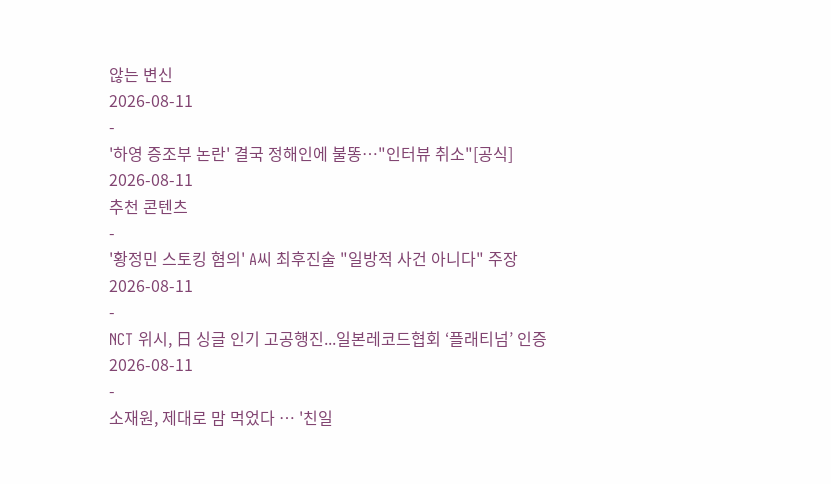않는 변신
2026-08-11
-
'하영 증조부 논란' 결국 정해인에 불똥…"인터뷰 취소"[공식]
2026-08-11
추천 콘텐츠
-
'황정민 스토킹 혐의' A씨 최후진술 "일방적 사건 아니다" 주장
2026-08-11
-
NCT 위시, 日 싱글 인기 고공행진...일본레코드협회 ‘플래티넘’ 인증
2026-08-11
-
소재원, 제대로 맘 먹었다 … '친일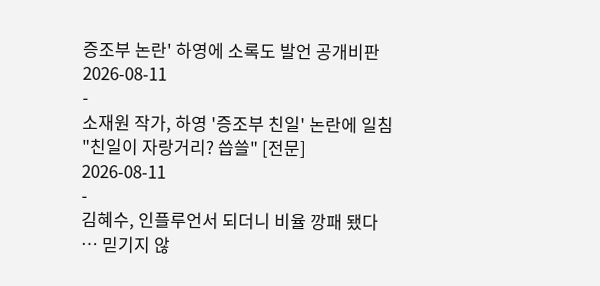증조부 논란' 하영에 소록도 발언 공개비판
2026-08-11
-
소재원 작가, 하영 '증조부 친일' 논란에 일침 "친일이 자랑거리? 씁쓸" [전문]
2026-08-11
-
김혜수, 인플루언서 되더니 비율 깡패 됐다 … 믿기지 않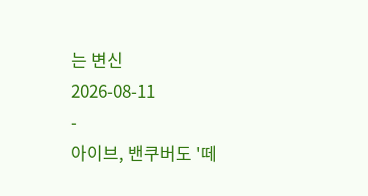는 변신
2026-08-11
-
아이브, 밴쿠버도 '떼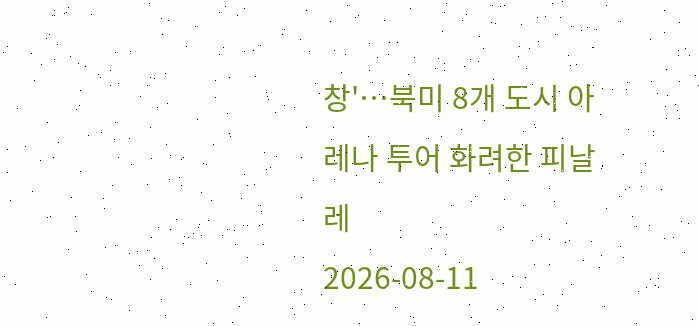창'…북미 8개 도시 아레나 투어 화려한 피날레
2026-08-11